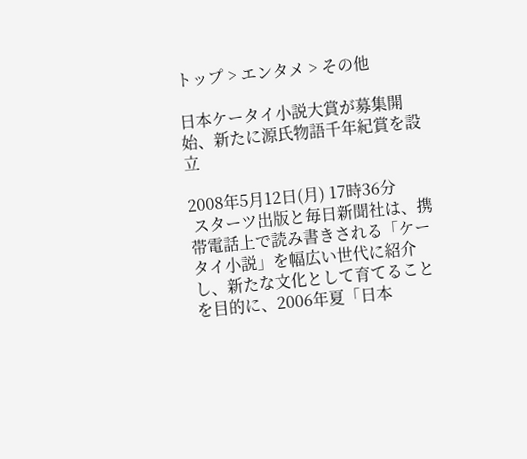トップ > エンタメ > その他

日本ケータイ小説大賞が募集開始、新たに源氏物語千年紀賞を設立

2008年5月12日(月) 17時36分
 スターツ出版と毎日新聞社は、携帯電話上で読み書きされる「ケータイ小説」を幅広い世代に紹介し、新たな文化として育てることを目的に、2006年夏「日本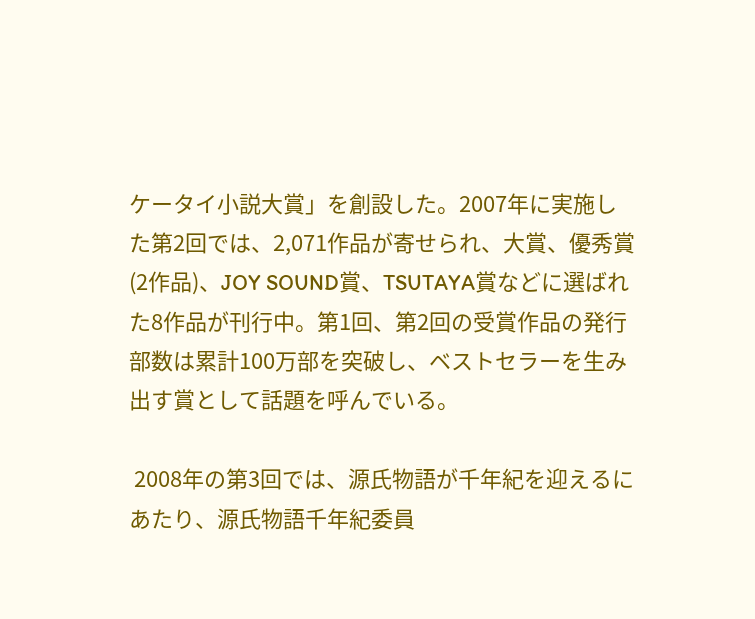ケータイ小説大賞」を創設した。2007年に実施した第2回では、2,071作品が寄せられ、大賞、優秀賞(2作品)、JOY SOUND賞、TSUTAYA賞などに選ばれた8作品が刊行中。第1回、第2回の受賞作品の発行部数は累計100万部を突破し、ベストセラーを生み出す賞として話題を呼んでいる。

 2008年の第3回では、源氏物語が千年紀を迎えるにあたり、源氏物語千年紀委員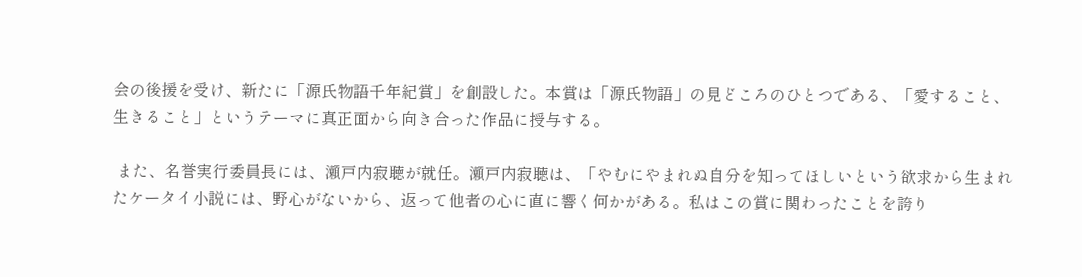会の後援を受け、新たに「源氏物語千年紀賞」を創設した。本賞は「源氏物語」の見どころのひとつである、「愛すること、生きること」というテーマに真正面から向き合った作品に授与する。

 また、名誉実行委員長には、瀬戸内寂聴が就任。瀬戸内寂聴は、「やむにやまれぬ自分を知ってほしいという欲求から生まれたケータイ小説には、野心がないから、返って他者の心に直に響く何かがある。私はこの賞に関わったことを誇り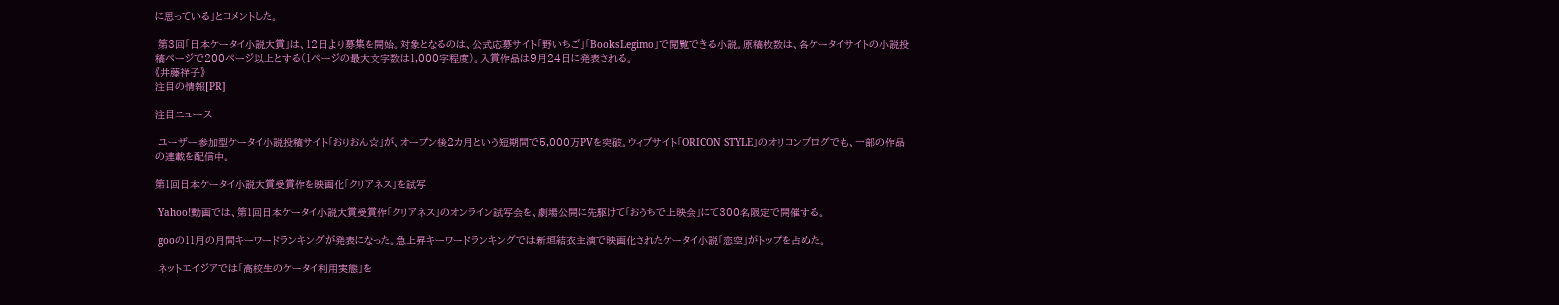に思っている」とコメントした。

 第3回「日本ケータイ小説大賞」は、12日より募集を開始。対象となるのは、公式応募サイト「野いちご」「BooksLegimo」で閲覧できる小説。原稿枚数は、各ケータイサイトの小説投稿ページで200ページ以上とする(1ページの最大文字数は1,000字程度)。入賞作品は9月24日に発表される。
《井藤祥子》
注目の情報[PR]

注目ニュース

 ユーザー参加型ケータイ小説投稿サイト「おりおん☆」が、オープン後2カ月という短期間で5,000万PVを突破。ウィブサイト「ORICON STYLE」のオリコンブログでも、一部の作品の連載を配信中。

第1回日本ケータイ小説大賞受賞作を映画化「クリアネス」を試写

 Yahoo!動画では、第1回日本ケータイ小説大賞受賞作「クリアネス」のオンライン試写会を、劇場公開に先駆けて「おうちで上映会」にて300名限定で開催する。

 gooの11月の月間キーワードランキングが発表になった。急上昇キーワードランキングでは新垣結衣主演で映画化されたケータイ小説「恋空」がトップを占めた。

 ネットエイジアでは「高校生のケータイ利用実態」を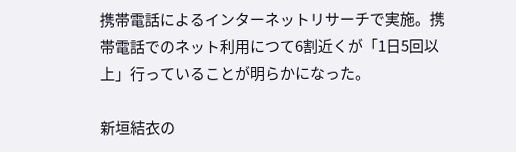携帯電話によるインターネットリサーチで実施。携帯電話でのネット利用につて6割近くが「1日5回以上」行っていることが明らかになった。

新垣結衣の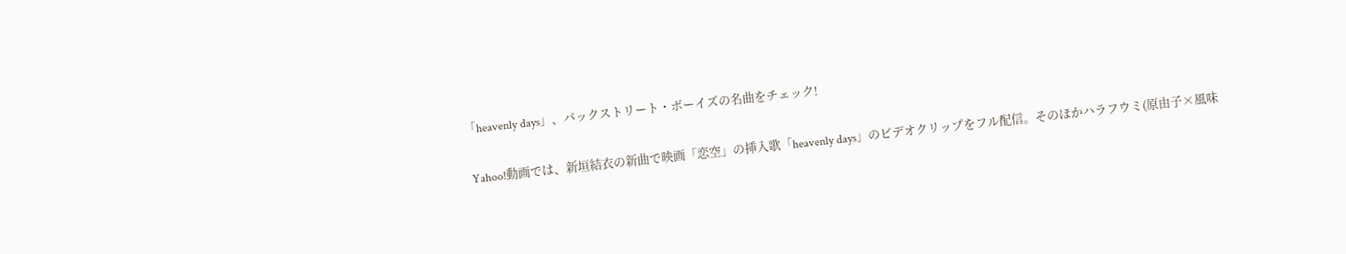「heavenly days」、バックストリート・ボーイズの名曲をチェック!

 Yahoo!動画では、新垣結衣の新曲で映画「恋空」の挿入歌「heavenly days」のビデオクリップをフル配信。そのほかハラフウミ(原由子×風味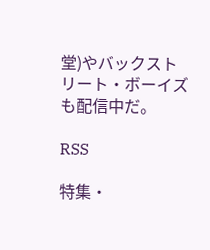堂)やバックストリート・ボーイズも配信中だ。

RSS

特集・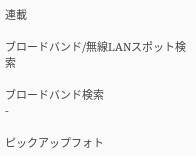連載

ブロードバンド/無線LANスポット検索

ブロードバンド検索
-

ピックアップフォト